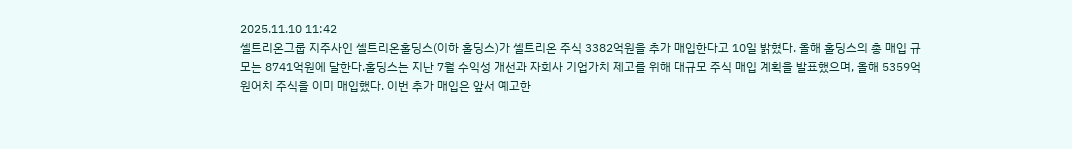2025.11.10 11:42
셀트리온그룹 지주사인 셀트리온홀딩스(이하 홀딩스)가 셀트리온 주식 3382억원을 추가 매입한다고 10일 밝혔다. 올해 홀딩스의 총 매입 규모는 8741억원에 달한다.홀딩스는 지난 7월 수익성 개선과 자회사 기업가치 제고를 위해 대규모 주식 매입 계획을 발표했으며, 올해 5359억원어치 주식을 이미 매입했다. 이번 추가 매입은 앞서 예고한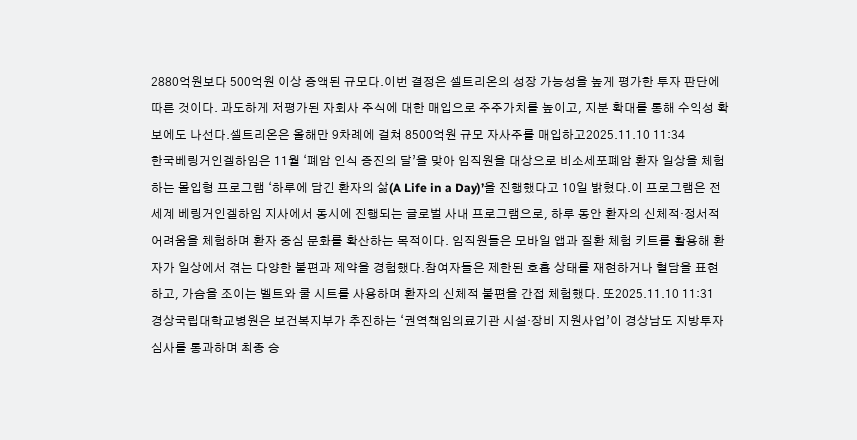2880억원보다 500억원 이상 증액된 규모다.이번 결정은 셀트리온의 성장 가능성을 높게 평가한 투자 판단에 따른 것이다. 과도하게 저평가된 자회사 주식에 대한 매입으로 주주가치를 높이고, 지분 확대를 통해 수익성 확보에도 나선다.셀트리온은 올해만 9차례에 걸쳐 8500억원 규모 자사주를 매입하고2025.11.10 11:34
한국베링거인겔하임은 11월 ‘폐암 인식 증진의 달’을 맞아 임직원을 대상으로 비소세포폐암 환자 일상을 체험하는 몰입형 프로그램 ‘하루에 담긴 환자의 삶(A Life in a Day)’을 진행했다고 10일 밝혔다.이 프로그램은 전 세계 베링거인겔하임 지사에서 동시에 진행되는 글로벌 사내 프로그램으로, 하루 동안 환자의 신체적·정서적 어려움을 체험하며 환자 중심 문화를 확산하는 목적이다. 임직원들은 모바일 앱과 질환 체험 키트를 활용해 환자가 일상에서 겪는 다양한 불편과 제약을 경험했다.참여자들은 제한된 호흡 상태를 재현하거나 혈담을 표현하고, 가슴을 조이는 벨트와 쿨 시트를 사용하며 환자의 신체적 불편을 간접 체험했다. 또2025.11.10 11:31
경상국립대학교병원은 보건복지부가 추진하는 ‘권역책임의료기관 시설·장비 지원사업’이 경상남도 지방투자심사를 통과하며 최종 승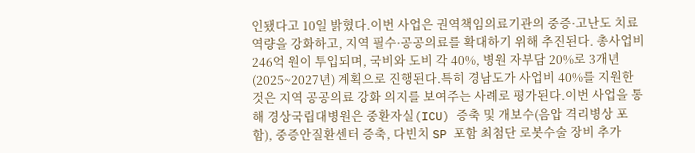인됐다고 10일 밝혔다.이번 사업은 권역책임의료기관의 중증·고난도 치료 역량을 강화하고, 지역 필수·공공의료를 확대하기 위해 추진된다. 총사업비 246억 원이 투입되며, 국비와 도비 각 40%, 병원 자부담 20%로 3개년(2025~2027년) 계획으로 진행된다.특히 경남도가 사업비 40%를 지원한 것은 지역 공공의료 강화 의지를 보여주는 사례로 평가된다.이번 사업을 통해 경상국립대병원은 중환자실(ICU) 증축 및 개보수(음압 격리병상 포함), 중증안질환센터 증축, 다빈치 SP 포함 최첨단 로봇수술 장비 추가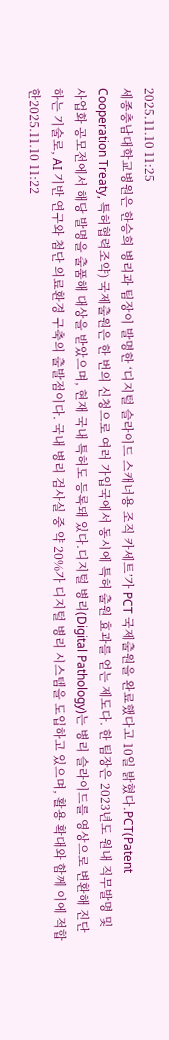2025.11.10 11:25
세종충남대학교병원은 한승희 병리과 팀장이 발명한 ‘디지털 슬라이드 스캐너용 조직 카세트’가 PCT 국제출원을 완료했다고 10일 밝혔다.PCT(Patent Cooperation Treaty, 특허협력조약) 국제출원은 한 번의 신청으로 여러 가입국에서 동시에 특허 출원 효과를 얻는 제도다. 한 팀장은 2023년도 원내 직무발명 및 사업화 공모전에서 해당 발명을 출품해 대상을 받았으며, 현재 국내 특허도 등록돼 있다.디지털 병리(Digital Pathology)는 병리 슬라이드를 영상으로 변환해 진단하는 기술로, AI 기반 연구와 첨단 의료환경 구축의 출발점이다. 국내 병리 검사실 중 약 20%가 디지털 병리 시스템을 도입하고 있으며, 활용 확대와 함께 이에 적합한2025.11.10 11:22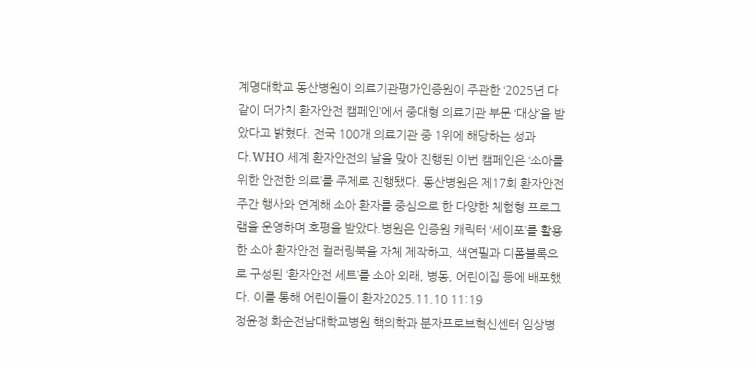계명대학교 동산병원이 의료기관평가인증원이 주관한 ‘2025년 다같이 더가치 환자안전 캠페인’에서 중대형 의료기관 부문 ‘대상’을 받았다고 밝혔다. 전국 100개 의료기관 중 1위에 해당하는 성과다.WHO 세계 환자안전의 날을 맞아 진행된 이번 캠페인은 ‘소아를 위한 안전한 의료’를 주제로 진행됐다. 동산병원은 제17회 환자안전 주간 행사와 연계해 소아 환자를 중심으로 한 다양한 체험형 프로그램을 운영하며 호평을 받았다.병원은 인증원 캐릭터 ‘세이포’를 활용한 소아 환자안전 컬러링북을 자체 제작하고, 색연필과 디폼블록으로 구성된 ‘환자안전 세트’를 소아 외래, 병동, 어린이집 등에 배포했다. 이를 통해 어린이들이 환자2025.11.10 11:19
정윤정 화순전남대학교병원 핵의학과 분자프로브혁신센터 임상병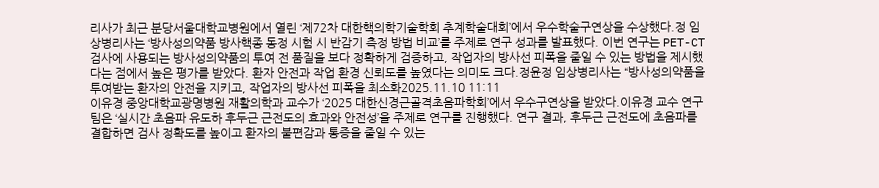리사가 최근 분당서울대학교병원에서 열린 ‘제72차 대한핵의학기술학회 추계학술대회’에서 우수학술구연상을 수상했다.정 임상병리사는 ‘방사성의약품 방사핵종 동정 시험 시 반감기 측정 방법 비교’를 주제로 연구 성과를 발표했다. 이번 연구는 PET-CT 검사에 사용되는 방사성의약품의 투여 전 품질을 보다 정확하게 검증하고, 작업자의 방사선 피폭을 줄일 수 있는 방법을 제시했다는 점에서 높은 평가를 받았다. 환자 안전과 작업 환경 신뢰도를 높였다는 의미도 크다.정윤정 임상병리사는 “방사성의약품을 투여받는 환자의 안전을 지키고, 작업자의 방사선 피폭을 최소화2025.11.10 11:11
이유경 중앙대학교광명병원 재활의학과 교수가 ‘2025 대한신경근골격초음파학회’에서 우수구연상을 받았다.이유경 교수 연구팀은 ‘실시간 초음파 유도하 후두근 근전도의 효과와 안전성’을 주제로 연구를 진행했다. 연구 결과, 후두근 근전도에 초음파를 결합하면 검사 정확도를 높이고 환자의 불편감과 통증을 줄일 수 있는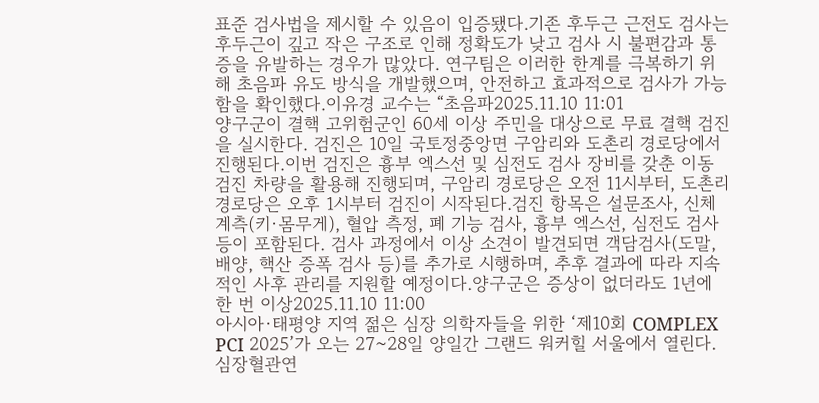표준 검사법을 제시할 수 있음이 입증됐다.기존 후두근 근전도 검사는 후두근이 깊고 작은 구조로 인해 정확도가 낮고 검사 시 불편감과 통증을 유발하는 경우가 많았다. 연구팀은 이러한 한계를 극복하기 위해 초음파 유도 방식을 개발했으며, 안전하고 효과적으로 검사가 가능함을 확인했다.이유경 교수는 “초음파2025.11.10 11:01
양구군이 결핵 고위험군인 60세 이상 주민을 대상으로 무료 결핵 검진을 실시한다. 검진은 10일 국토정중앙면 구암리와 도촌리 경로당에서 진행된다.이번 검진은 흉부 엑스선 및 심전도 검사 장비를 갖춘 이동 검진 차량을 활용해 진행되며, 구암리 경로당은 오전 11시부터, 도촌리 경로당은 오후 1시부터 검진이 시작된다.검진 항목은 설문조사, 신체 계측(키·몸무게), 혈압 측정, 폐 기능 검사, 흉부 엑스선, 심전도 검사 등이 포함된다. 검사 과정에서 이상 소견이 발견되면 객담검사(도말, 배양, 핵산 증폭 검사 등)를 추가로 시행하며, 추후 결과에 따라 지속적인 사후 관리를 지원할 예정이다.양구군은 증상이 없더라도 1년에 한 번 이상2025.11.10 11:00
아시아·태평양 지역 젊은 심장 의학자들을 위한 ‘제10회 COMPLEX PCI 2025’가 오는 27~28일 양일간 그랜드 워커힐 서울에서 열린다.심장혈관연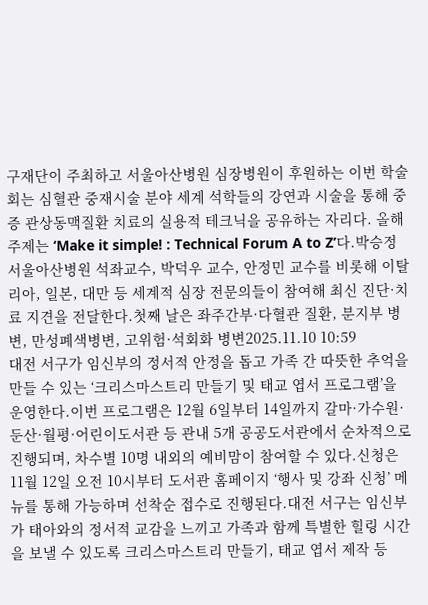구재단이 주최하고 서울아산병원 심장병원이 후원하는 이번 학술회는 심혈관 중재시술 분야 세계 석학들의 강연과 시술을 통해 중증 관상동맥질환 치료의 실용적 테크닉을 공유하는 자리다. 올해 주제는 ‘Make it simple! : Technical Forum A to Z’다.박승정 서울아산병원 석좌교수, 박덕우 교수, 안정민 교수를 비롯해 이탈리아, 일본, 대만 등 세계적 심장 전문의들이 참여해 최신 진단·치료 지견을 전달한다.첫째 날은 좌주간부·다혈관 질환, 분지부 병변, 만성폐색병변, 고위험·석회화 병변2025.11.10 10:59
대전 서구가 임신부의 정서적 안정을 돕고 가족 간 따뜻한 추억을 만들 수 있는 ‘크리스마스트리 만들기 및 태교 엽서 프로그램’을 운영한다.이번 프로그램은 12월 6일부터 14일까지 갈마·가수원·둔산·월평·어린이도서관 등 관내 5개 공공도서관에서 순차적으로 진행되며, 차수별 10명 내외의 예비맘이 참여할 수 있다.신청은 11월 12일 오전 10시부터 도서관 홈페이지 ‘행사 및 강좌 신청’ 메뉴를 통해 가능하며 선착순 접수로 진행된다.대전 서구는 임신부가 태아와의 정서적 교감을 느끼고 가족과 함께 특별한 힐링 시간을 보낼 수 있도록 크리스마스트리 만들기, 태교 엽서 제작 등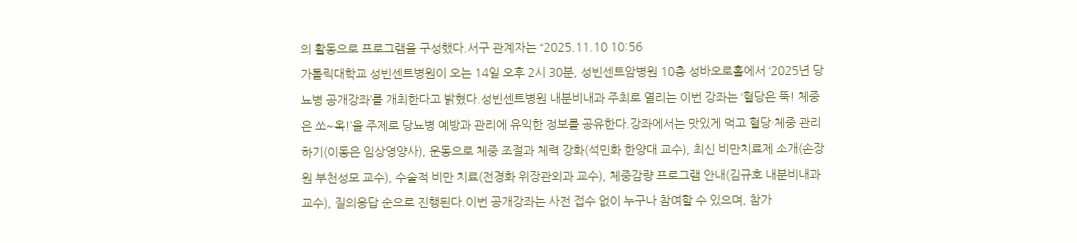의 활동으로 프로그램을 구성했다.서구 관계자는 “2025.11.10 10:56
가톨릭대학교 성빈센트병원이 오는 14일 오후 2시 30분, 성빈센트암병원 10층 성바오로홀에서 ‘2025년 당뇨병 공개강좌’를 개최한다고 밝혔다.성빈센트병원 내분비내과 주최로 열리는 이번 강좌는 ‘혈당은 뚝! 체중은 쏘~옥!’을 주제로 당뇨병 예방과 관리에 유익한 정보를 공유한다.강좌에서는 맛있게 먹고 혈당·체중 관리하기(이동은 임상영양사), 운동으로 체중 조절과 체력 강화(석민화 한양대 교수), 최신 비만치료제 소개(손장원 부천성모 교수), 수술적 비만 치료(전경화 위장관외과 교수), 체중감량 프로그램 안내(김규호 내분비내과 교수), 질의응답 순으로 진행된다.이번 공개강좌는 사전 접수 없이 누구나 참여할 수 있으며, 참가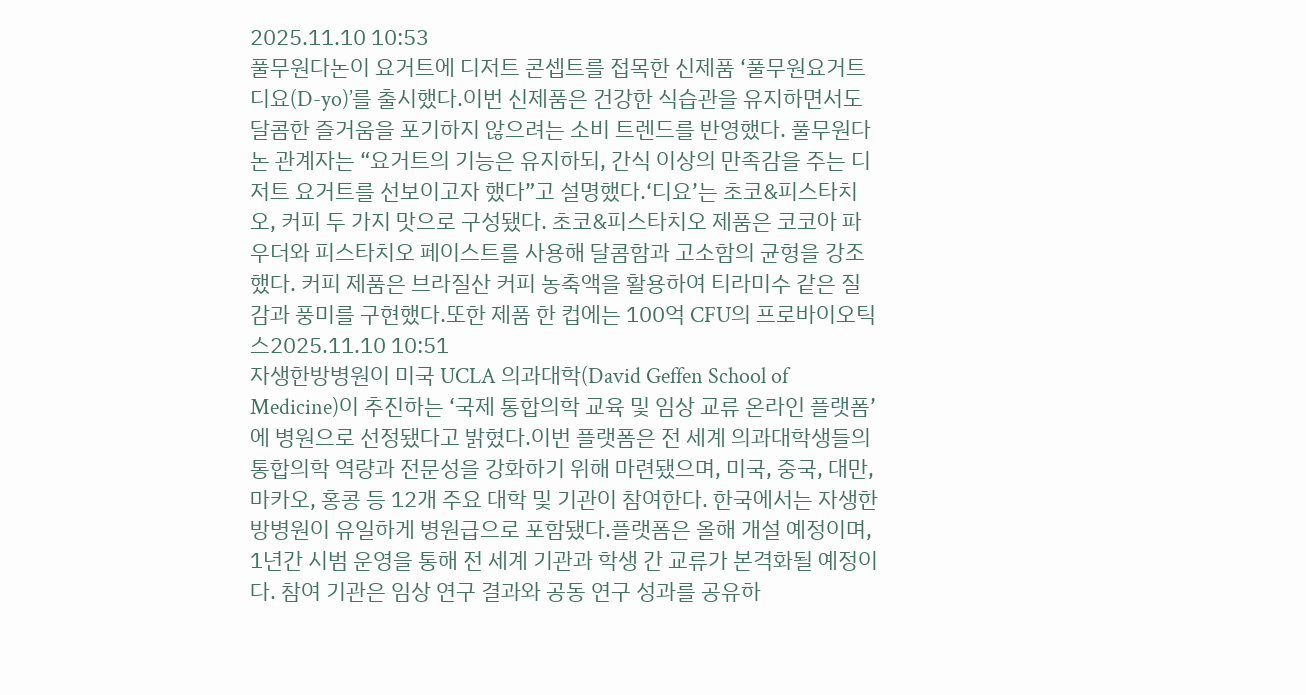2025.11.10 10:53
풀무원다논이 요거트에 디저트 콘셉트를 접목한 신제품 ‘풀무원요거트 디요(D-yo)’를 출시했다.이번 신제품은 건강한 식습관을 유지하면서도 달콤한 즐거움을 포기하지 않으려는 소비 트렌드를 반영했다. 풀무원다논 관계자는 “요거트의 기능은 유지하되, 간식 이상의 만족감을 주는 디저트 요거트를 선보이고자 했다”고 설명했다.‘디요’는 초코&피스타치오, 커피 두 가지 맛으로 구성됐다. 초코&피스타치오 제품은 코코아 파우더와 피스타치오 페이스트를 사용해 달콤함과 고소함의 균형을 강조했다. 커피 제품은 브라질산 커피 농축액을 활용하여 티라미수 같은 질감과 풍미를 구현했다.또한 제품 한 컵에는 100억 CFU의 프로바이오틱스2025.11.10 10:51
자생한방병원이 미국 UCLA 의과대학(David Geffen School of Medicine)이 추진하는 ‘국제 통합의학 교육 및 임상 교류 온라인 플랫폼’에 병원으로 선정됐다고 밝혔다.이번 플랫폼은 전 세계 의과대학생들의 통합의학 역량과 전문성을 강화하기 위해 마련됐으며, 미국, 중국, 대만, 마카오, 홍콩 등 12개 주요 대학 및 기관이 참여한다. 한국에서는 자생한방병원이 유일하게 병원급으로 포함됐다.플랫폼은 올해 개설 예정이며, 1년간 시범 운영을 통해 전 세계 기관과 학생 간 교류가 본격화될 예정이다. 참여 기관은 임상 연구 결과와 공동 연구 성과를 공유하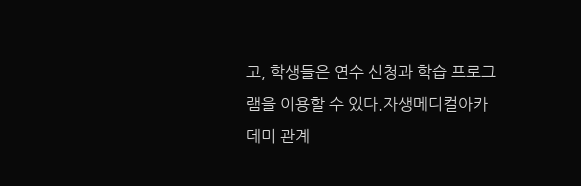고, 학생들은 연수 신청과 학습 프로그램을 이용할 수 있다.자생메디컬아카데미 관계